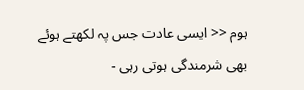ہوم << ایسی عادت جس پہ لکھتے ہوئے بھی شرمندگی ہوتی رہی -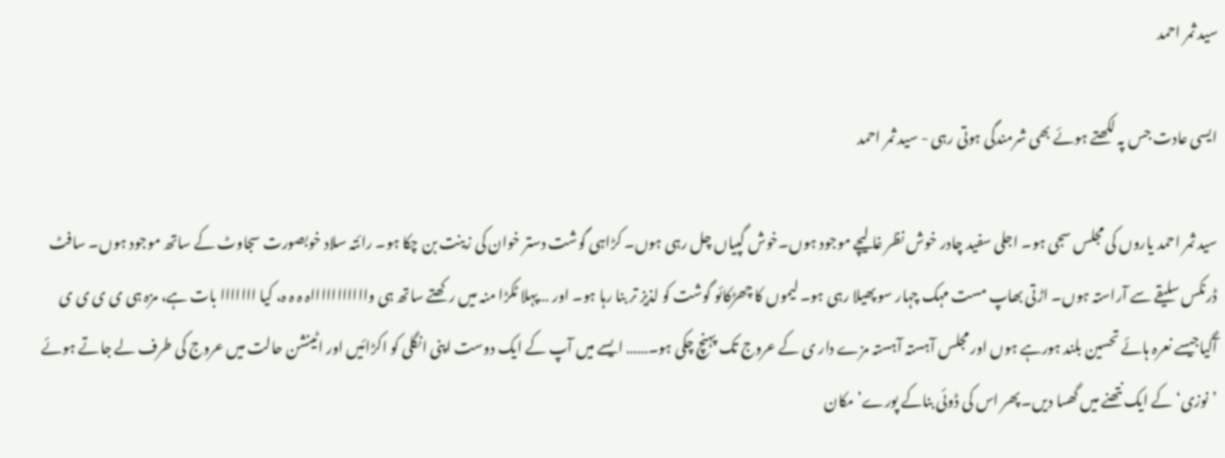سید ثمر احمد

ایسی عادت جس پہ لکھتے ہوئے بھی شرمندگی ہوتی رہی - سید ثمر احمد

سید ثمر احمد یاروں کی مجلس سجی ہو۔ اجلی سفید چادر خوش نظر غالیچے موجود ہوں۔خوش گپیاں چل رہی ہوں۔ کڑاہی گوشت دستر خوان کی زینت بن چکا ہو۔ رائتہ سلاد خوبصورت سجاوٹ کے ساتھ موجود ہوں۔ سافٹ ڈرنکس سلیقے سے آراستہ ہوں۔ اڑتی بھاپ مست مہک چہار سو پھیلا رہی ہو۔ لیموں کا چھڑکائو گوشت کو لذیز تر بنا رہا ہو۔ اور …پہلا ٹکڑا منہ میں رکھتے ساتھ ہی واااااااااااہ ہ ہ ہ، کیا ااااااا بات ہے، مزہ ہی ی ی ی ی آگیاجیسے نعرہ ہائے تحسین بلند ہورہے ہوں اور مجلس آہستہ آہستہ مزے دار ی کے عروج تک پہنچ چکی ہو۔…… ایسے میں آپ کے ایک دوست اپنی انگلی کو اکڑائیں اور اٹینشن حالت میں عروج کی طرف لے جاتے ہوئے ’نوزی‘ کے ایک نتھنے میں گھسا دیں۔ پھر اس کی ڈوئی بناکے پورے’ مکان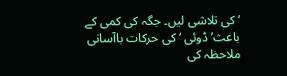‘کی تلاشی لیں۔ جگہ کی کمی کے باعث’ ڈوئی ‘ کی حرکات باآسانی ملاحظہ کی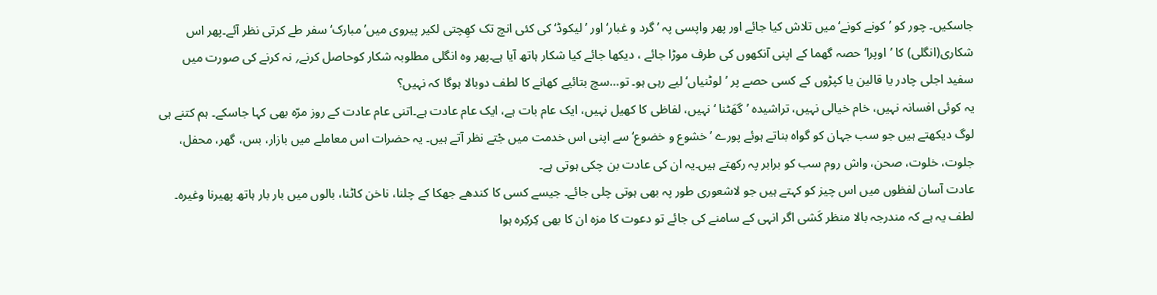جاسکیں۔ چور کو ’کونے کونے‘ میں تلاش کیا جائے اور پھر واپسی پہ ’گرد و غبار‘ اور ’لیکوڈ‘ کی کئی انچ تک کھِچتی لکیر پیروی میں’مبارک‘ سفر طے کرتی نظر آئے۔پھر اس شکاری(انگلی) کا ’اوپرا‘ حصہ گھما کے اپنی آنکھوں کی طرف موڑا جائے ، دیکھا جائے کیا شکار ہاتھ آیا ہے۔پھر وہ انگلی مطلوبہ شکار کوحاصل کرنے؍ نہ کرنے کی صورت میں سفید اجلی چادر یا قالین یا کپڑوں کے کسی حصے پر ’لوٹنیاں‘ لیے رہی ہو۔ تو…سچ بتائیے کھانے کا لطف دوبالا ہوگا کہ نہیں؟
یہ کوئی افسانہ نہیں، خام خیالی نہیں، تراشیدہ ’گھَٹنا ‘نہیں، لفاظی کا کھیل نہیں، ایک عام بات ہے، ایک عام عادت ہے۔اتنی عام عادت کے روز مرّہ بھی کہا جاسکے۔ ہم کتنے ہی لوگ دیکھتے ہیں جو سب جہان کو گواہ بناتے ہوئے پورے ’خشوع و خضوع‘ سے اپنی اس خدمت میں جْتے نظر آتے ہیں۔ یہ حضرات اس معاملے میں بازار، بس، گھر، محفل، جلوت، خلوت، صحن، واش روم سب کو برابر پہ رکھتے ہیں۔یہ ان کی عادت بن چکی ہوتی ہے۔
عادت آسان لفظوں میں اس چیز کو کہتے ہیں جو لاشعوری طور پہ بھی ہوتی چلی جائے۔ جیسے کسی کا کندھے جھکا کے چلنا، ناخن کاٹنا، بالوں میں بار بار ہاتھ پھیرنا وغیرہ۔ لطف یہ ہے کہ مندرجہ بالا منظر کَشی اگر انہی کے سامنے کی جائے تو دعوت کا مزہ ان کا بھی کِرکِرہ ہوا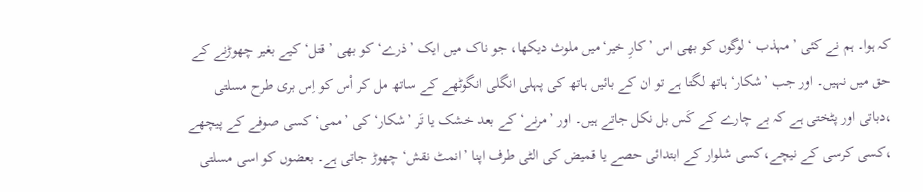کہ ہوا۔ ہم نے کئی ’مہذب ‘ لوگوں کو بھی اس ’کارِ خیر‘میں ملوث دیکھا، جو ناک میں ایک ’ذرے‘ کو بھی ’قتل‘ کیے بغیر چھوڑنے کے حق میں نہیں۔ اور جب ’شکار‘ ہاتھ لگتا ہے تو ان کے بائیں ہاتھ کی پہلی انگلی انگوٹھے کے ساتھ مل کر اْس کو اِس بری طرح مسلتی ،دباتی اور پٹختی ہے کہ بے چارے کے کَس بل نکل جاتے ہیں۔ اور ’مرنے‘ کے بعد خشک یا تَر ’شکار‘ کی ’ممی‘ کسی صوفے کے پیچھے ،کسی کرسی کے نیچے،کسی شلوار کے ابتدائی حصے یا قمیض کی الٹی طرف اپنا ’انمٹ نقش‘ چھوڑ جاتی ہے۔ بعضوں کو اسی مسلتی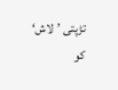تڑپتی ’لاش‘ کو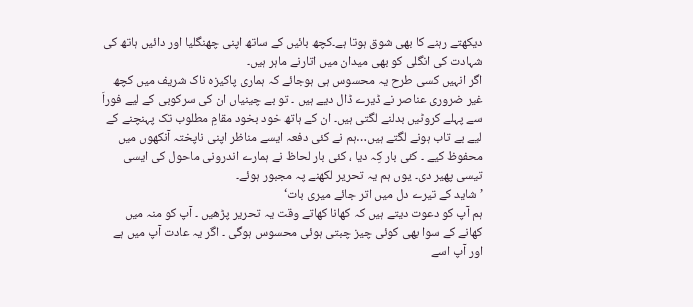دیکھتے رہنے کا بھی شوق ہوتا ہے۔کچھ بائیں کے ساتھ اپنی چھنگلیا اور دائیں ہاتھ کی شہادت کی انگلی کو بھی میدان میں اتارنے ماہر ہیں۔
اگر انہیں کسی طرح یہ محسوس ہی ہوجائے کہ ہماری پاکیزہ ناک شریف میں کچھ غیر ضروری عناصر نے ڈیرے ڈال دیے ہیں ۔ تو بے چینیاں ان کی سرکوبی کے لیے فوراَ سے پہلے کروٹیں بدلنے لگتی ہیں۔ ان کے ہاتھ خود بخود مقامِ مطلوب تک پہنچنے کے لیے بے تاب ہونے لگتے ہیں…ہم نے کئی دفعہ ایسے مناظر اپنی ناپختہ آنکھوں میں محفوظ کیے ۔ کئی بار کِہ دیا ، کئی بار لحاظ نے ہمارے اندرونی ماحول کی ایسی تیسی پھیر دی۔ یوں ہم یہ تحریر لکھنے پہ مجبور ہوئے۔
’شاید کے تیرے دل میں اتر جائے میری بات‘
ہم آپ کو دعوت دیتے ہیں کہ کھانا کھاتے وقت یہ تحریر پڑھیں ۔ آپ کو منہ میں کھانے کے سوا بھی کوئی چیز چبتی ہوئی محسوس ہوگی ۔ اگر یہ عادت آپ میں ہے اور آپ اسے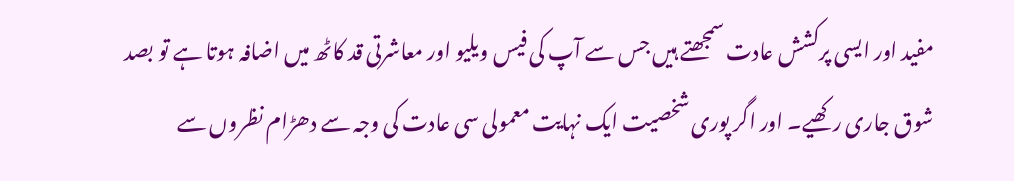مفید اور ایسی پرکشش عادت سمجھتے ہیں جس سے آپ کی فیس ویلیو اور معاشرتی قد کاٹھ میں اضافہ ہوتا ہے تو بصد شوق جاری رکھیے۔ اور اگر پوری شخصیت ایک نہایت معمولی سی عادت کی وجہ سے دھڑام نظروں سے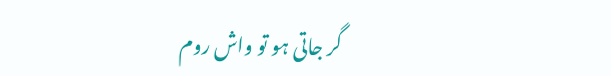گر جاتی ہو تو واش روم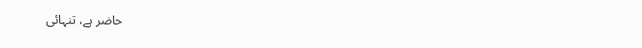حاضر ہے، تنہائی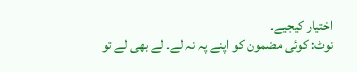اختیار کیجیے۔
نوٹ: کوئی مضمون کو اپنے پہ نہ لے۔ لے بھی لے تو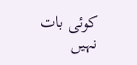کوئی بات نہیں